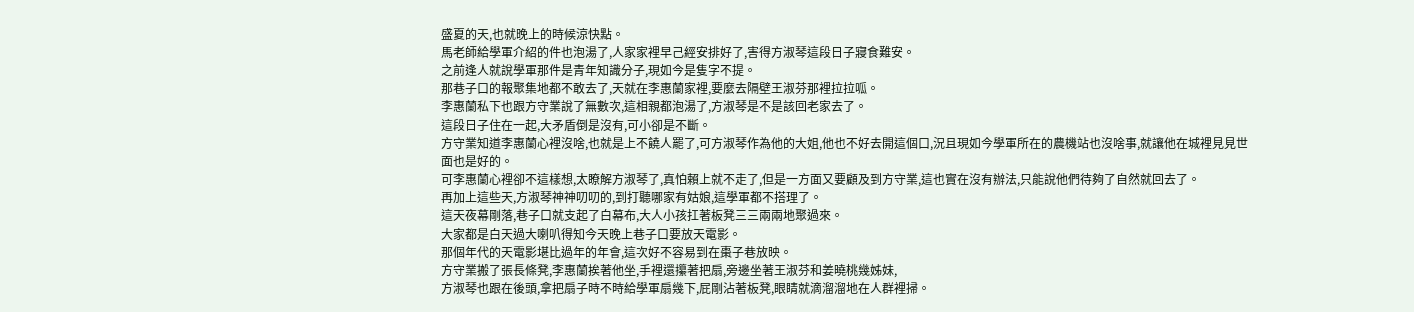盛夏的天,也就晚上的時候涼快點。
馬老師給學軍介紹的件也泡湯了,人家家裡早己經安排好了,害得方淑琴這段日子寢食難安。
之前逢人就說學軍那件是青年知識分子,現如今是隻字不提。
那巷子口的報聚集地都不敢去了,天就在李惠蘭家裡,要麼去隔壁王淑芬那裡拉拉呱。
李惠蘭私下也跟方守業說了無數次,這相親都泡湯了,方淑琴是不是該回老家去了。
這段日子住在一起,大矛盾倒是沒有,可小卻是不斷。
方守業知道李惠蘭心裡沒啥,也就是上不饒人罷了,可方淑琴作為他的大姐,他也不好去開這個口,況且現如今學軍所在的農機站也沒啥事,就讓他在城裡見見世面也是好的。
可李惠蘭心裡卻不這樣想,太瞭解方淑琴了,真怕賴上就不走了,但是一方面又要顧及到方守業,這也實在沒有辦法,只能說他們待夠了自然就回去了。
再加上這些天,方淑琴神神叨叨的,到打聽哪家有姑娘,這學軍都不搭理了。
這天夜幕剛落,巷子口就支起了白幕布,大人小孩扛著板凳三三兩兩地聚過來。
大家都是白天過大喇叭得知今天晚上巷子口要放天電影。
那個年代的天電影堪比過年的年會,這次好不容易到在棗子巷放映。
方守業搬了張長條凳,李惠蘭挨著他坐,手裡還攥著把扇,旁邊坐著王淑芬和姜曉桃幾姊妹,
方淑琴也跟在後頭,拿把扇子時不時給學軍扇幾下,屁剛沾著板凳,眼睛就滴溜溜地在人群裡掃。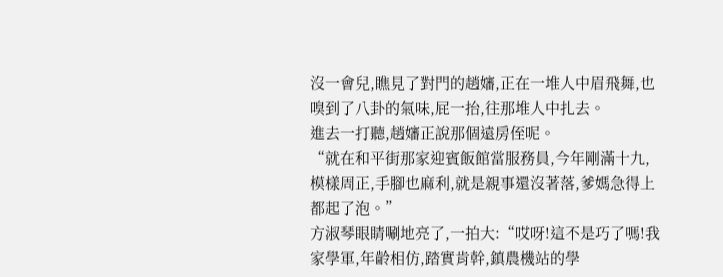沒一會兒,瞧見了對門的趙嬸,正在一堆人中眉飛舞,也嗅到了八卦的氣味,屁一抬,往那堆人中扎去。
進去一打聽,趙嬸正說那個遠房侄呢。
“就在和平街那家迎賓飯館當服務員,今年剛滿十九,模樣周正,手腳也麻利,就是親事還沒著落,爹媽急得上都起了泡。”
方淑琴眼睛唰地亮了,一拍大:“哎呀!這不是巧了嗎!我家學軍,年齡相仿,踏實肯幹,鎮農機站的學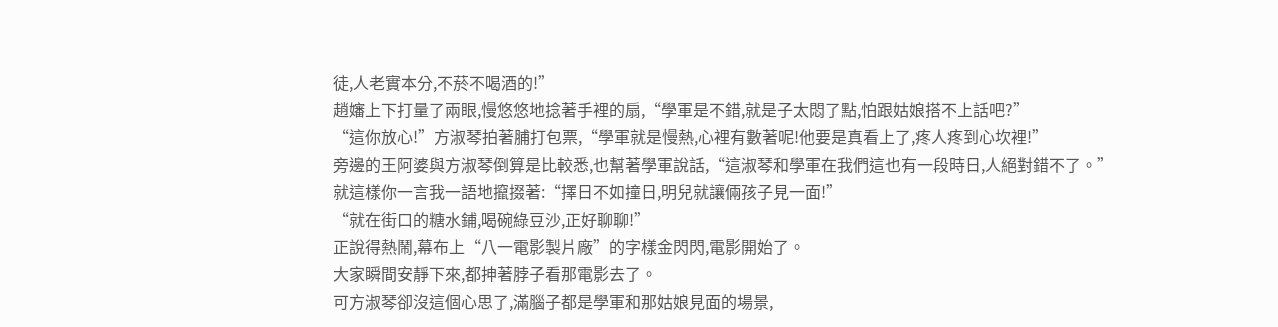徒,人老實本分,不菸不喝酒的!”
趙嬸上下打量了兩眼,慢悠悠地捻著手裡的扇,“學軍是不錯,就是子太悶了點,怕跟姑娘搭不上話吧?”
“這你放心!”方淑琴拍著脯打包票,“學軍就是慢熱,心裡有數著呢!他要是真看上了,疼人疼到心坎裡!”
旁邊的王阿婆與方淑琴倒算是比較悉,也幫著學軍說話,“這淑琴和學軍在我們這也有一段時日,人絕對錯不了。”
就這樣你一言我一語地攛掇著:“擇日不如撞日,明兒就讓倆孩子見一面!”
“就在街口的糖水鋪,喝碗綠豆沙,正好聊聊!”
正說得熱鬧,幕布上“八一電影製片廠”的字樣金閃閃,電影開始了。
大家瞬間安靜下來,都抻著脖子看那電影去了。
可方淑琴卻沒這個心思了,滿腦子都是學軍和那姑娘見面的場景,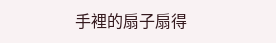手裡的扇子扇得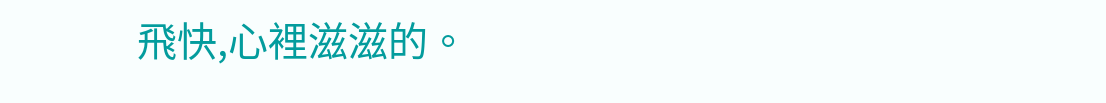飛快,心裡滋滋的。